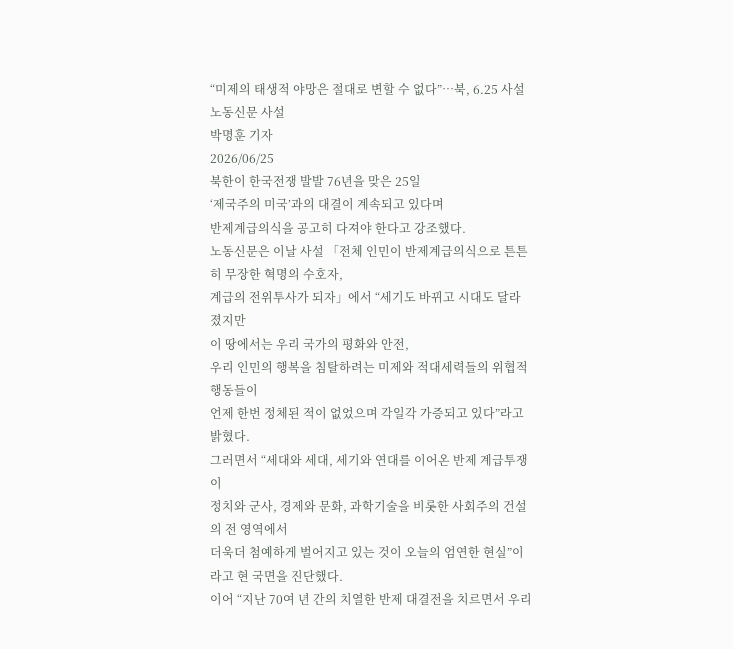“미제의 태생적 야망은 절대로 변할 수 없다”…북, 6.25 사설
노동신문 사설
박명훈 기자
2026/06/25
북한이 한국전쟁 발발 76년을 맞은 25일
‘제국주의 미국’과의 대결이 계속되고 있다며
반제계급의식을 공고히 다져야 한다고 강조했다.
노동신문은 이날 사설 「전체 인민이 반제계급의식으로 튼튼히 무장한 혁명의 수호자,
계급의 전위투사가 되자」에서 “세기도 바뀌고 시대도 달라졌지만
이 땅에서는 우리 국가의 평화와 안전,
우리 인민의 행복을 침탈하려는 미제와 적대세력들의 위협적 행동들이
언제 한번 정체된 적이 없었으며 각일각 가증되고 있다”라고 밝혔다.
그러면서 “세대와 세대, 세기와 연대를 이어온 반제 계급투쟁이
정치와 군사, 경제와 문화, 과학기술을 비롯한 사회주의 건설의 전 영역에서
더욱더 첨예하게 벌어지고 있는 것이 오늘의 엄연한 현실”이라고 현 국면을 진단했다.
이어 “지난 70여 년 간의 치열한 반제 대결전을 치르면서 우리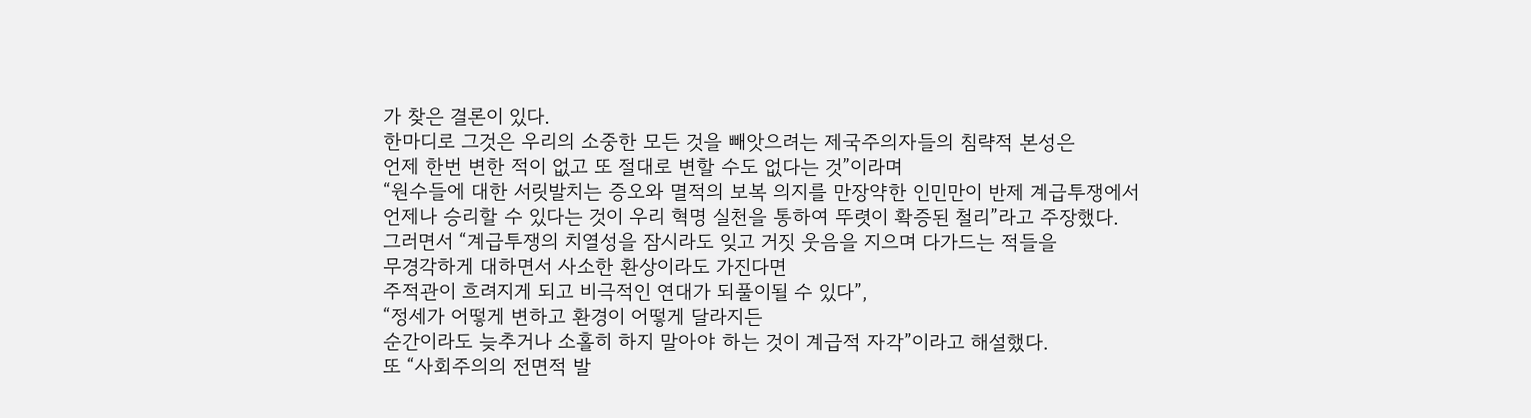가 찾은 결론이 있다.
한마디로 그것은 우리의 소중한 모든 것을 빼앗으려는 제국주의자들의 침략적 본성은
언제 한번 변한 적이 없고 또 절대로 변할 수도 없다는 것”이라며
“원수들에 대한 서릿발치는 증오와 멸적의 보복 의지를 만장약한 인민만이 반제 계급투쟁에서
언제나 승리할 수 있다는 것이 우리 혁명 실천을 통하여 뚜렷이 확증된 철리”라고 주장했다.
그러면서 “계급투쟁의 치열성을 잠시라도 잊고 거짓 웃음을 지으며 다가드는 적들을
무경각하게 대하면서 사소한 환상이라도 가진다면
주적관이 흐려지게 되고 비극적인 연대가 되풀이될 수 있다”,
“정세가 어떻게 변하고 환경이 어떻게 달라지든
순간이라도 늦추거나 소홀히 하지 말아야 하는 것이 계급적 자각”이라고 해설했다.
또 “사회주의의 전면적 발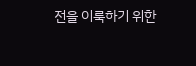전을 이룩하기 위한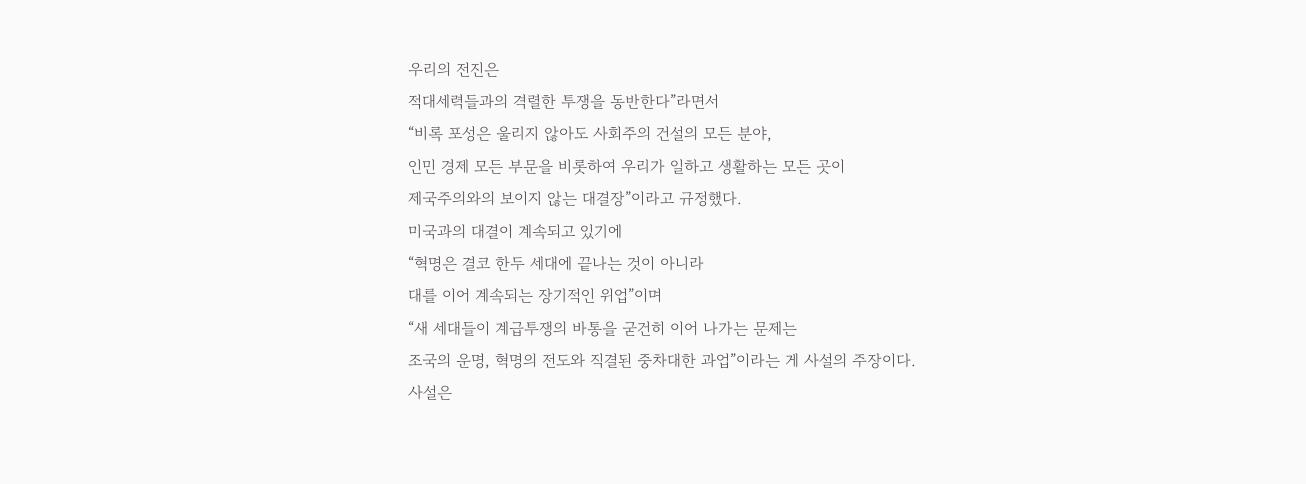우리의 전진은
적대세력들과의 격렬한 투쟁을 동반한다”라면서
“비록 포성은 울리지 않아도 사회주의 건설의 모든 분야,
인민 경제 모든 부문을 비롯하여 우리가 일하고 생활하는 모든 곳이
제국주의와의 보이지 않는 대결장”이라고 규정했다.
미국과의 대결이 계속되고 있기에
“혁명은 결코 한두 세대에 끝나는 것이 아니라
대를 이어 계속되는 장기적인 위업”이며
“새 세대들이 계급투쟁의 바통을 굳건히 이어 나가는 문제는
조국의 운명, 혁명의 전도와 직결된 중차대한 과업”이라는 게 사설의 주장이다.
사설은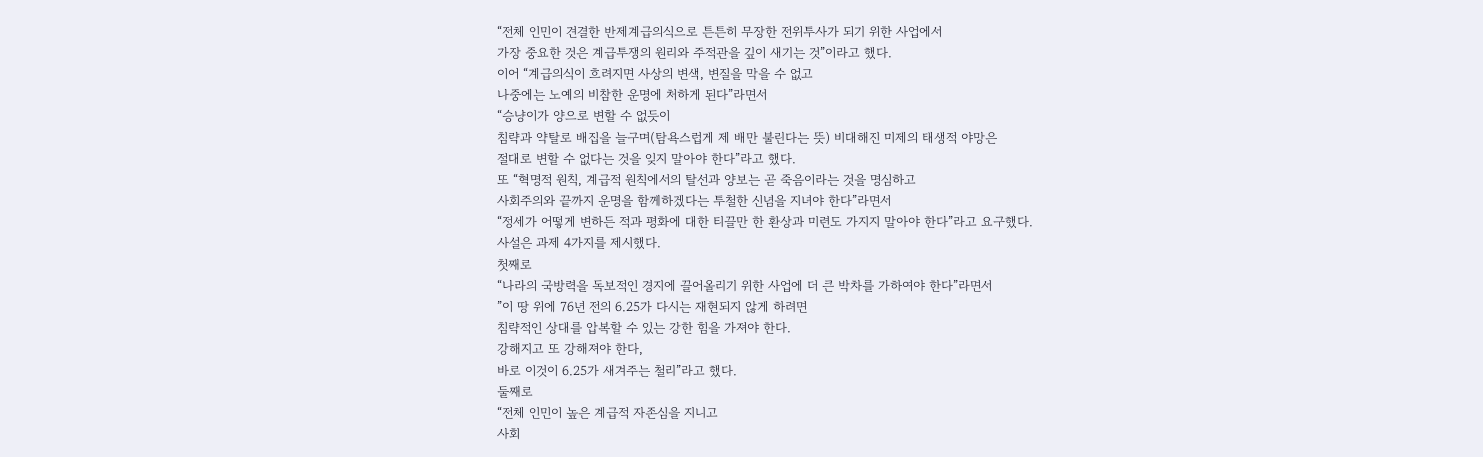“전체 인민이 견결한 반제계급의식으로 튼튼히 무장한 전위투사가 되기 위한 사업에서
가장 중요한 것은 계급투쟁의 원리와 주적관을 깊이 새기는 것”이라고 했다.
이어 “계급의식이 흐려지면 사상의 변색, 변질을 막을 수 없고
나중에는 노예의 비참한 운명에 처하게 된다”라면서
“승냥이가 양으로 변할 수 없듯이
침략과 약탈로 배집을 늘구며(탐욕스럽게 제 배만 불린다는 뜻) 비대해진 미제의 태생적 야망은
절대로 변할 수 없다는 것을 잊지 말아야 한다”라고 했다.
또 “혁명적 원칙, 계급적 원칙에서의 탈선과 양보는 곧 죽음이라는 것을 명심하고
사회주의와 끝까지 운명을 함께하겠다는 투철한 신념을 지녀야 한다”라면서
“정세가 어떻게 변하든 적과 평화에 대한 티끌만 한 환상과 미련도 가지지 말아야 한다”라고 요구했다.
사설은 과제 4가지를 제시했다.
첫째로
“나라의 국방력을 독보적인 경지에 끌어올리기 위한 사업에 더 큰 박차를 가하여야 한다”라면서
”이 땅 위에 76년 전의 6.25가 다시는 재현되지 않게 하려면
침략적인 상대를 압복할 수 있는 강한 힘을 가져야 한다.
강해지고 또 강해져야 한다,
바로 이것이 6.25가 새겨주는 철리”라고 했다.
둘째로
“전체 인민이 높은 계급적 자존심을 지니고
사회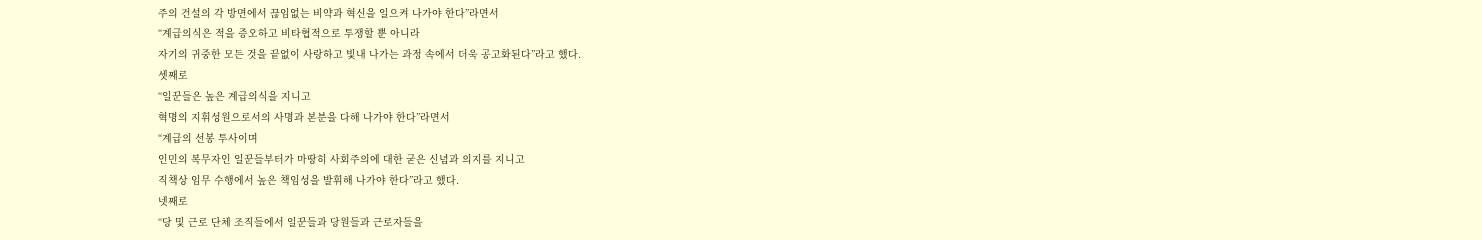주의 건설의 각 방면에서 끊임없는 비약과 혁신을 일으켜 나가야 한다”라면서
“계급의식은 적을 증오하고 비타협적으로 투쟁할 뿐 아니라
자기의 귀중한 모든 것을 끝없이 사랑하고 빛내 나가는 과정 속에서 더욱 공고화된다”라고 했다.
셋째로
“일꾼들은 높은 계급의식을 지니고
혁명의 지휘성원으로서의 사명과 본분을 다해 나가야 한다”라면서
“계급의 선봉 투사이며
인민의 복무자인 일꾼들부터가 마땅히 사회주의에 대한 굳은 신념과 의지를 지니고
직책상 임무 수행에서 높은 책임성을 발휘해 나가야 한다”라고 했다.
넷째로
“당 및 근로 단체 조직들에서 일꾼들과 당원들과 근로자들을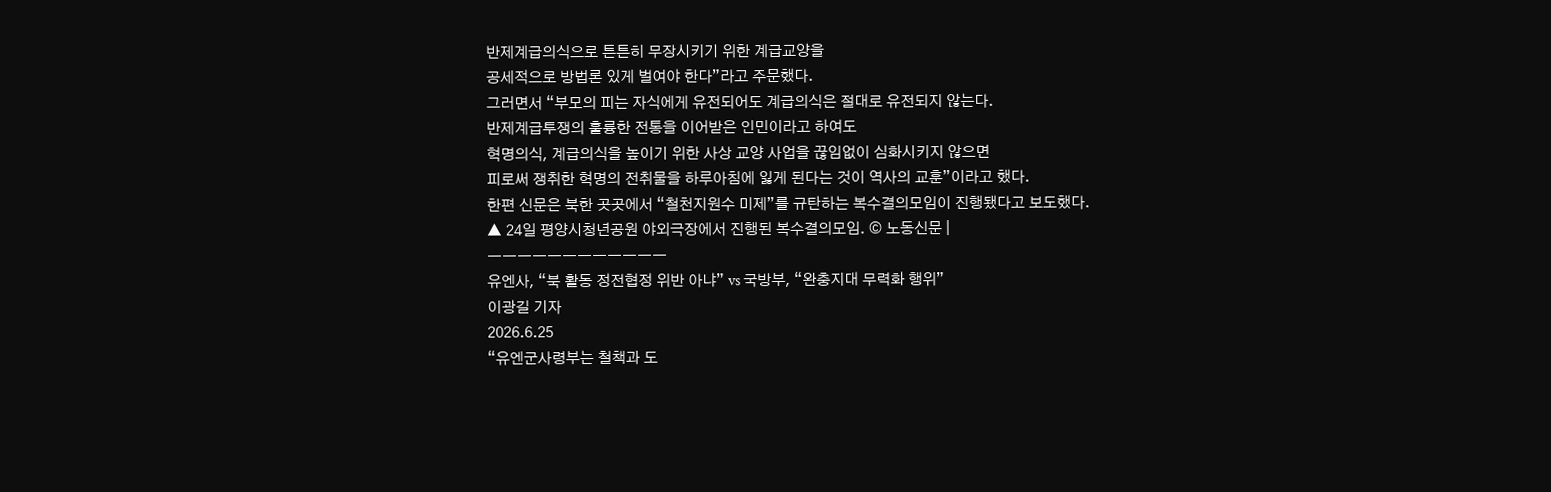반제계급의식으로 튼튼히 무장시키기 위한 계급교양을
공세적으로 방법론 있게 벌여야 한다”라고 주문했다.
그러면서 “부모의 피는 자식에게 유전되어도 계급의식은 절대로 유전되지 않는다.
반제계급투쟁의 훌륭한 전통을 이어받은 인민이라고 하여도
혁명의식, 계급의식을 높이기 위한 사상 교양 사업을 끊임없이 심화시키지 않으면
피로써 쟁취한 혁명의 전취물을 하루아침에 잃게 된다는 것이 역사의 교훈”이라고 했다.
한편 신문은 북한 곳곳에서 “철천지원수 미제”를 규탄하는 복수결의모임이 진행됐다고 보도했다.
▲ 24일 평양시청년공원 야외극장에서 진행된 복수결의모임. © 노동신문 |
ㅡㅡㅡㅡㅡㅡㅡㅡㅡㅡㅡㅡ
유엔사, “북 활동 정전협정 위반 아냐” vs 국방부, “완충지대 무력화 행위”
이광길 기자
2026.6.25
“유엔군사령부는 철책과 도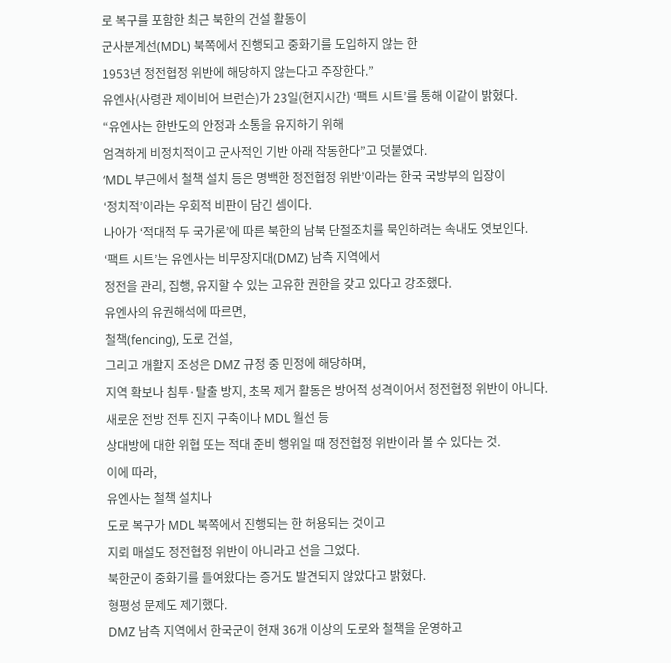로 복구를 포함한 최근 북한의 건설 활동이
군사분계선(MDL) 북쪽에서 진행되고 중화기를 도입하지 않는 한
1953년 정전협정 위반에 해당하지 않는다고 주장한다.”
유엔사(사령관 제이비어 브런슨)가 23일(현지시간) ‘팩트 시트’를 통해 이같이 밝혔다.
“유엔사는 한반도의 안정과 소통을 유지하기 위해
엄격하게 비정치적이고 군사적인 기반 아래 작동한다”고 덧붙였다.
‘MDL 부근에서 철책 설치 등은 명백한 정전협정 위반’이라는 한국 국방부의 입장이
‘정치적’이라는 우회적 비판이 담긴 셈이다.
나아가 ‘적대적 두 국가론’에 따른 북한의 남북 단절조치를 묵인하려는 속내도 엿보인다.
‘팩트 시트’는 유엔사는 비무장지대(DMZ) 남측 지역에서
정전을 관리, 집행, 유지할 수 있는 고유한 권한을 갖고 있다고 강조했다.
유엔사의 유권해석에 따르면,
철책(fencing), 도로 건설,
그리고 개활지 조성은 DMZ 규정 중 민정에 해당하며,
지역 확보나 침투·탈출 방지, 초목 제거 활동은 방어적 성격이어서 정전협정 위반이 아니다.
새로운 전방 전투 진지 구축이나 MDL 월선 등
상대방에 대한 위협 또는 적대 준비 행위일 때 정전협정 위반이라 볼 수 있다는 것.
이에 따라,
유엔사는 철책 설치나
도로 복구가 MDL 북쪽에서 진행되는 한 허용되는 것이고
지뢰 매설도 정전협정 위반이 아니라고 선을 그었다.
북한군이 중화기를 들여왔다는 증거도 발견되지 않았다고 밝혔다.
형평성 문제도 제기했다.
DMZ 남측 지역에서 한국군이 현재 36개 이상의 도로와 철책을 운영하고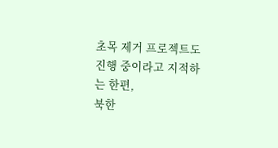초목 제거 프로젝트도 진행 중이라고 지적하는 한편,
북한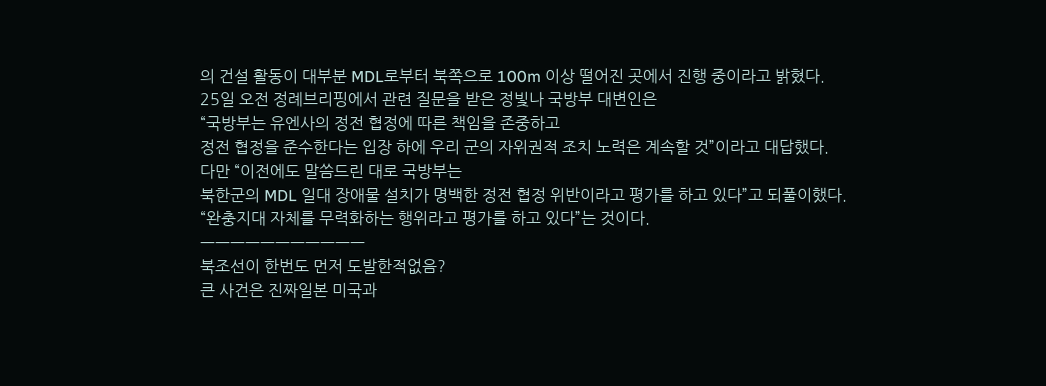의 건설 활동이 대부분 MDL로부터 북쪽으로 100m 이상 떨어진 곳에서 진행 중이라고 밝혔다.
25일 오전 정례브리핑에서 관련 질문을 받은 정빛나 국방부 대변인은
“국방부는 유엔사의 정전 협정에 따른 책임을 존중하고
정전 협정을 준수한다는 입장 하에 우리 군의 자위권적 조치 노력은 계속할 것”이라고 대답했다.
다만 “이전에도 말씀드린 대로 국방부는
북한군의 MDL 일대 장애물 설치가 명백한 정전 협정 위반이라고 평가를 하고 있다”고 되풀이했다.
“완충지대 자체를 무력화하는 행위라고 평가를 하고 있다”는 것이다.
ㅡㅡㅡㅡㅡㅡㅡㅡㅡㅡㅡ
북조선이 한번도 먼저 도발한적없음?
큰 사건은 진짜일본 미국과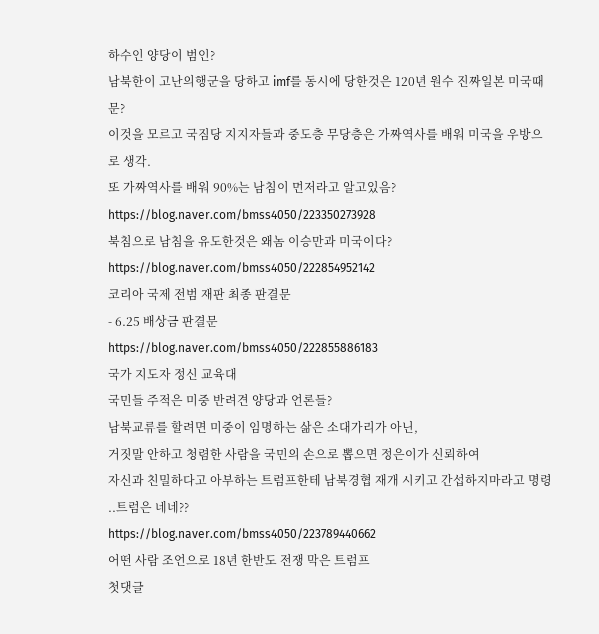하수인 양당이 범인?
남북한이 고난의행군을 당하고 imf를 동시에 당한것은 120년 원수 진짜일본 미국때문?
이것을 모르고 국짐당 지지자들과 중도층 무당층은 가짜역사를 배워 미국을 우방으로 생각.
또 가짜역사를 배워 90%는 남침이 먼저라고 알고있음?
https://blog.naver.com/bmss4050/223350273928
북침으로 남침을 유도한것은 왜놈 이승만과 미국이다?
https://blog.naver.com/bmss4050/222854952142
코리아 국제 전범 재판 최종 판결문
- 6.25 배상금 판결문
https://blog.naver.com/bmss4050/222855886183
국가 지도자 정신 교육대
국민들 주적은 미중 반려견 양당과 언론들?
남북교류를 할려면 미중이 임명하는 삶은 소대가리가 아닌,
거짓말 안하고 청렴한 사람을 국민의 손으로 뽑으면 정은이가 신뢰하여
자신과 친밀하다고 아부하는 트럼프한테 남북경협 재개 시키고 간섭하지마라고 명령 ..트럼은 네네??
https://blog.naver.com/bmss4050/223789440662
어떤 사람 조언으로 18년 한반도 전쟁 막은 트럼프
첫댓글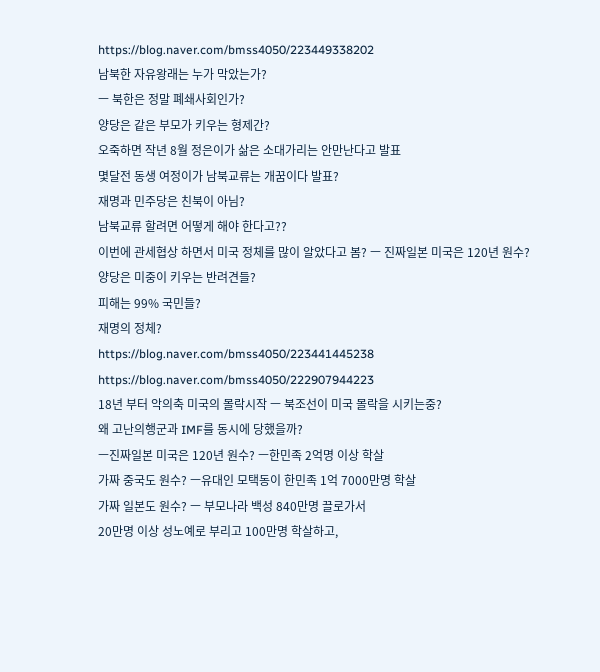https://blog.naver.com/bmss4050/223449338202
남북한 자유왕래는 누가 막았는가?
ㅡ 북한은 정말 폐쇄사회인가?
양당은 같은 부모가 키우는 형제간?
오죽하면 작년 8월 정은이가 삶은 소대가리는 안만난다고 발표
몇달전 동생 여정이가 남북교류는 개꿈이다 발표?
재명과 민주당은 친북이 아님?
남북교류 할려면 어떻게 해야 한다고??
이번에 관세협상 하면서 미국 정체를 많이 알았다고 봄? ㅡ 진짜일본 미국은 120년 원수?
양당은 미중이 키우는 반려견들?
피해는 99% 국민들?
재명의 정체?
https://blog.naver.com/bmss4050/223441445238
https://blog.naver.com/bmss4050/222907944223
18년 부터 악의축 미국의 몰락시작 ㅡ 북조선이 미국 몰락을 시키는중?
왜 고난의행군과 IMF를 동시에 당했을까?
ㅡ진짜일본 미국은 120년 원수? ㅡ한민족 2억명 이상 학살
가짜 중국도 원수? ㅡ유대인 모택동이 한민족 1억 7000만명 학살
가짜 일본도 원수? ㅡ 부모나라 백성 840만명 끌로가서
20만명 이상 성노예로 부리고 100만명 학살하고,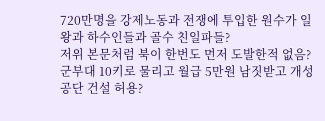720만명을 강제노동과 전쟁에 투입한 원수가 일왕과 하수인들과 골수 친일파들?
저위 본문처럼 북이 한번도 먼저 도발한적 없음?
군부대 10키로 물리고 월급 5만원 남짓받고 개성공단 건설 허용?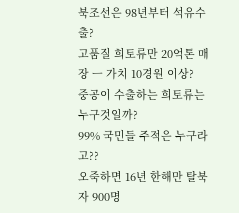북조선은 98년부터 석유수출?
고품질 희토류만 20억톤 매장 ㅡ 가치 10경원 이상?
중공이 수출하는 희토류는 누구것일까?
99% 국민들 주적은 누구라고??
오죽하면 16년 한해만 탈북자 900명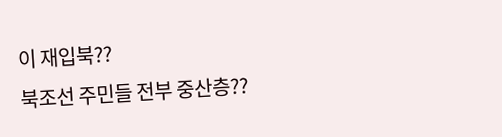이 재입북??
북조선 주민들 전부 중산층??